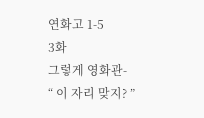연화고 1-5
3화
그렇게 영화관-
“ 이 자리 맞지? ”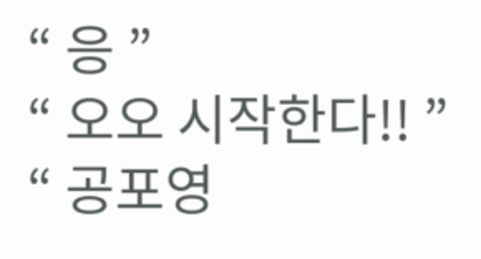“ 응 ”
“ 오오 시작한다!! ”
“ 공포영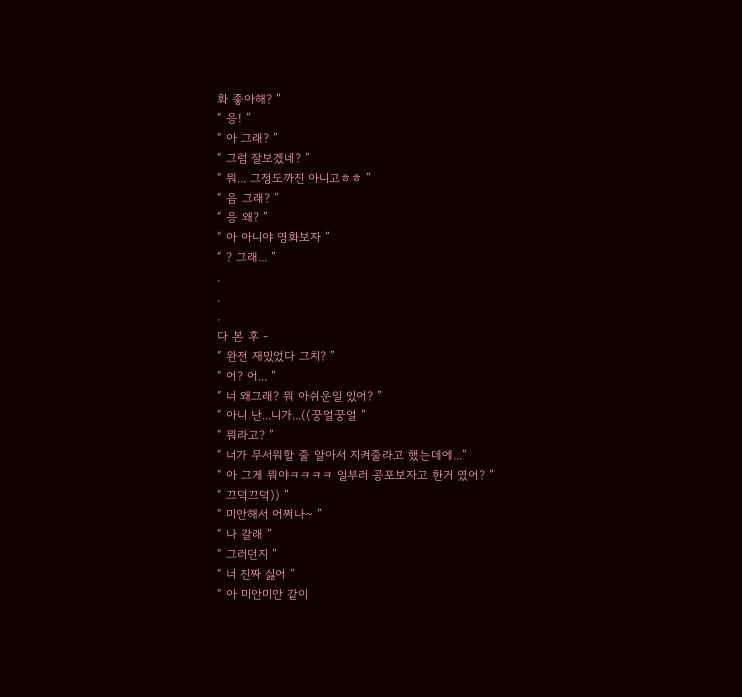화 좋아해? ”
“ 응! ”
“ 아 그래? ”
“ 그럼 잘보겠네? ”
“ 뭐... 그정도까진 아니고ㅎㅎ ”
“ 음 그래? ”
“ 응 왜? ”
“ 아 아니야 영화보자 ”
“ ? 그래... ”
.
.
.
다 본 후 -
“ 완전 재밌었다 그치? ”
“ 어? 어... ”
“ 너 왜그래? 뭐 아쉬운일 있어? ”
“ 아니 난...니가...((꿍얼꿍얼 ”
“ 뭐라고? ”
“ 너가 무서워할 줄 알아서 지켜줄라고 했는데에...”
“ 아 그게 뭐야ㅋㅋㅋㅋ 일부러 공포보자고 한거 였어? ”
“ 끄덕끄덕)) ”
“ 미안해서 어쩌나~ ”
“ 나 갈래 ”
“ 그러던지 ”
“ 너 진짜 싫어 ”
“ 아 미안미안 같이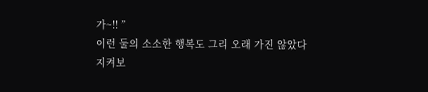가~!! ”
이런 둘의 소소한 행복도 그리 오래 가진 않았다
지켜보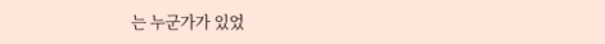는 누군가가 있었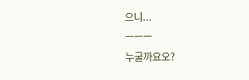으니...
ㅡㅡㅡ
누굴까요오?